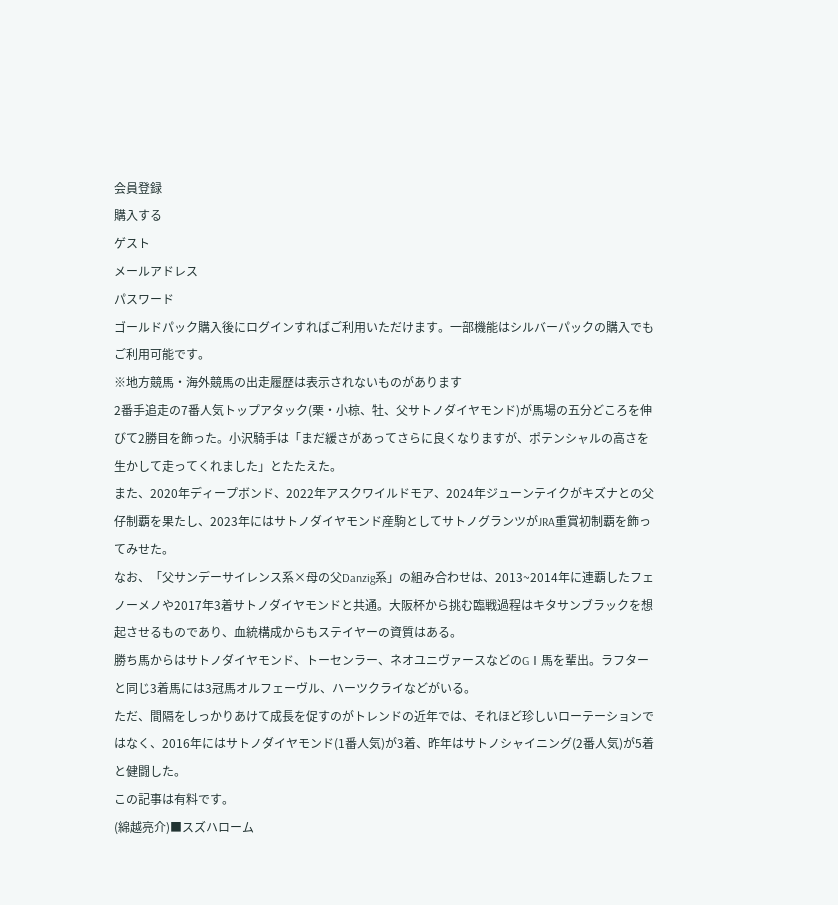会員登録
購入する
ゲスト
メールアドレス
パスワード
ゴールドパック購入後にログインすればご利用いただけます。一部機能はシルバーパックの購入でもご利用可能です。
※地方競馬・海外競馬の出走履歴は表示されないものがあります
2番手追走の7番人気トップアタック(栗・小椋、牡、父サトノダイヤモンド)が馬場の五分どころを伸びて2勝目を飾った。小沢騎手は「まだ緩さがあってさらに良くなりますが、ポテンシャルの高さを生かして走ってくれました」とたたえた。
また、2020年ディープボンド、2022年アスクワイルドモア、2024年ジューンテイクがキズナとの父仔制覇を果たし、2023年にはサトノダイヤモンド産駒としてサトノグランツがJRA重賞初制覇を飾ってみせた。
なお、「父サンデーサイレンス系×母の父Danzig系」の組み合わせは、2013~2014年に連覇したフェノーメノや2017年3着サトノダイヤモンドと共通。大阪杯から挑む臨戦過程はキタサンブラックを想起させるものであり、血統構成からもステイヤーの資質はある。
勝ち馬からはサトノダイヤモンド、トーセンラー、ネオユニヴァースなどのGⅠ馬を輩出。ラフターと同じ3着馬には3冠馬オルフェーヴル、ハーツクライなどがいる。
ただ、間隔をしっかりあけて成長を促すのがトレンドの近年では、それほど珍しいローテーションではなく、2016年にはサトノダイヤモンド(1番人気)が3着、昨年はサトノシャイニング(2番人気)が5着と健闘した。
この記事は有料です。
(綿越亮介)■スズハローム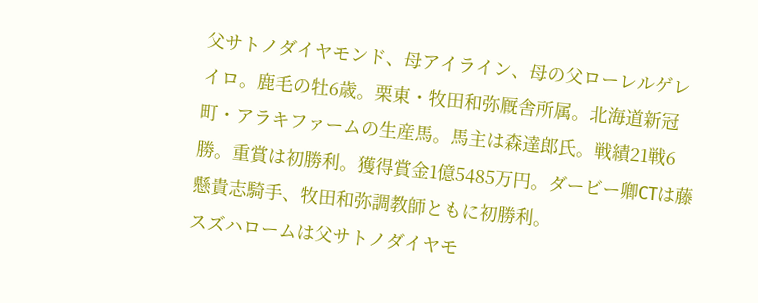父サトノダイヤモンド、母アイライン、母の父ローレルゲレイロ。鹿毛の牡6歳。栗東・牧田和弥厩舎所属。北海道新冠町・アラキファームの生産馬。馬主は森達郎氏。戦績21戦6勝。重賞は初勝利。獲得賞金1億5485万円。ダービー卿CTは藤懸貴志騎手、牧田和弥調教師ともに初勝利。
スズハロームは父サトノダイヤモ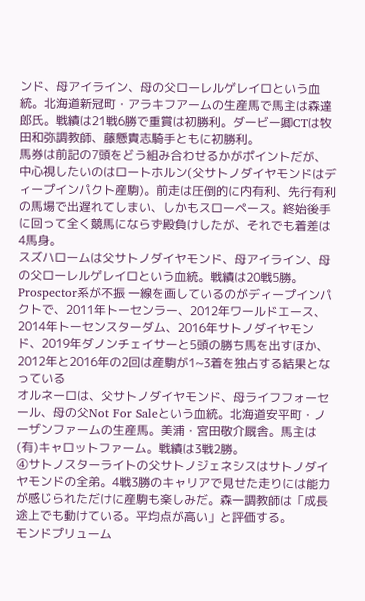ンド、母アイライン、母の父ローレルゲレイロという血統。北海道新冠町・アラキフアームの生産馬で馬主は森達郎氏。戦績は21戦6勝で重賞は初勝利。ダービー卿CTは牧田和弥調教師、藤懸貴志騎手ともに初勝利。
馬券は前記の7頭をどう組み合わせるかがポイントだが、中心視したいのはロートホルン(父サトノダイヤモンドはディープインパクト産駒)。前走は圧倒的に内有利、先行有利の馬場で出遅れてしまい、しかもスローペース。終始後手に回って全く競馬にならず殿負けしたが、それでも着差は4馬身。
スズハロームは父サトノダイヤモンド、母アイライン、母の父ローレルゲレイロという血統。戦績は20戦5勝。
Prospector系が不振 一線を画しているのがディープインパクトで、2011年トーセンラー、2012年ワールドエース、2014年トーセンスターダム、2016年サトノダイヤモンド、2019年ダノンチェイサーと5頭の勝ち馬を出すほか、2012年と2016年の2回は産駒が1~3着を独占する結果となっている
オルネーロは、父サトノダイヤモンド、母ライフフォーセール、母の父Not For Saleという血統。北海道安平町・ノーザンファームの生産馬。美浦・宮田敬介厩舎。馬主は(有)キャロットファーム。戦績は3戦2勝。
④サトノスターライトの父サトノジェネシスはサトノダイヤモンドの全弟。4戦3勝のキャリアで見せた走りには能力が感じられただけに産駒も楽しみだ。森一調教師は「成長途上でも動けている。平均点が高い」と評価する。
モンドプリューム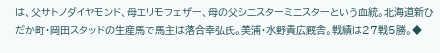は、父サトノダイヤモンド、母エリモフェザー、母の父シニスターミニスターという血統。北海道新ひだか町・岡田スタッドの生産馬で馬主は落合幸弘氏。美浦・水野貴広厩舎。戦績は27戦5勝。◆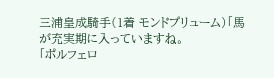三浦皇成騎手(1着 モンドプリューム)「馬が充実期に入っていますね。
「ポルフェロ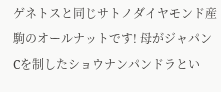ゲネトスと同じサトノダイヤモンド産駒のオールナットです! 母がジャパンCを制したショウナンパンドラとい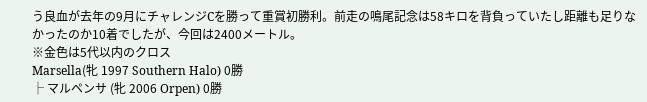う良血が去年の9月にチャレンジCを勝って重賞初勝利。前走の鳴尾記念は58キロを背負っていたし距離も足りなかったのか10着でしたが、今回は2400メートル。
※金色は5代以内のクロス
Marsella(牝 1997 Southern Halo) 0勝
├ マルペンサ (牝 2006 Orpen) 0勝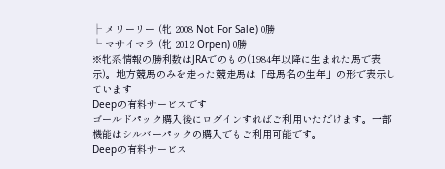├ メリーリー (牝 2008 Not For Sale) 0勝
└ マサイマラ (牝 2012 Orpen) 0勝
※牝系情報の勝利数はJRAでのもの(1984年以降に生まれた馬で表示)。地方競馬のみを走った競走馬は「母馬名の生年」の形で表示しています
Deepの有料サービスです
ゴールドパック購入後にログインすればご利用いただけます。一部機能はシルバーパックの購入でもご利用可能です。
Deepの有料サービス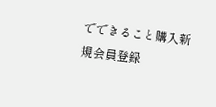でできること購入新規会員登録